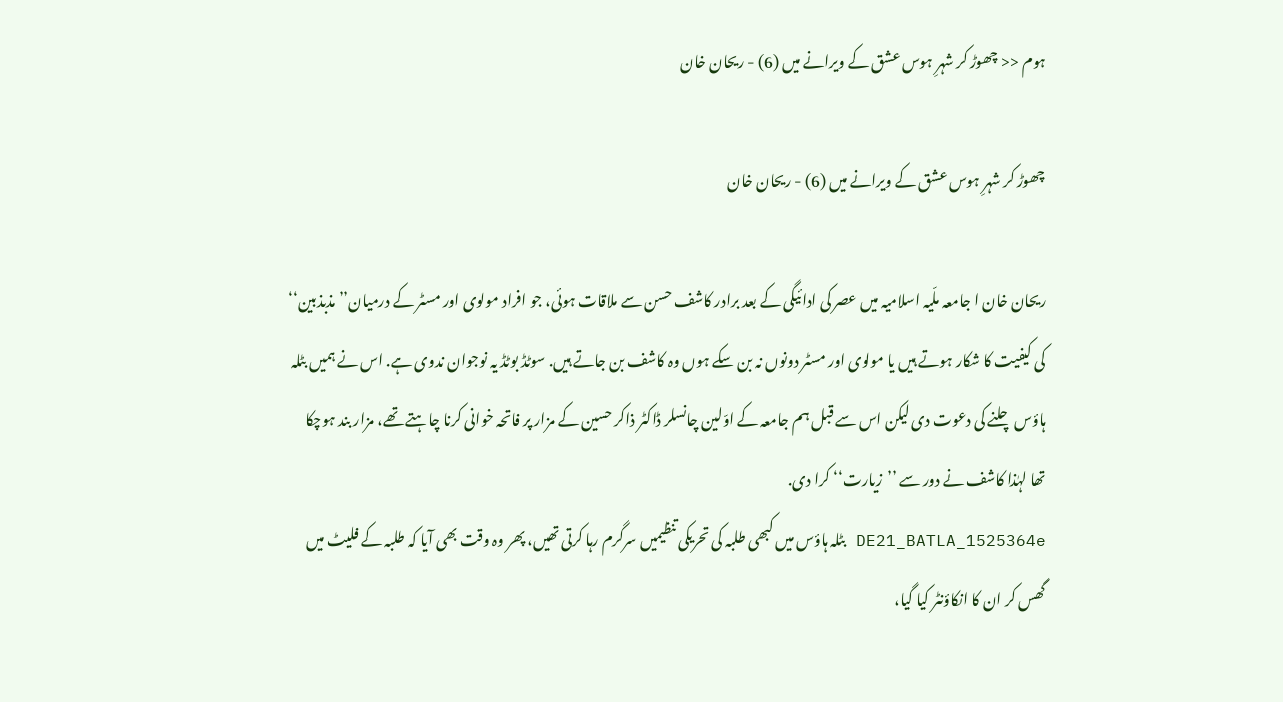ہوم << چھوڑ کر شہرِ ہوس عشق کے ویرانے میں (6) - ریحان خان

چھوڑ کر شہرِ ہوس عشق کے ویرانے میں (6) - ریحان خان

ریحان خان ا جامعہ ملّیہ اسلامیہ میں عصر کی ادائیگی کے بعد برادر کاشف حسن سے ملاقات ہوئی، جو افراد مولوی اور مسٹر کے درمیان’’مذبذبین‘‘ کی کیفیت کا شکار ہوتے ہیں یا مولوی اور مسٹر دونوں نہ بن سکے ہوں وہ کاشف بن جاتے ہیں. سوٹڈ بوٹڈ یہ نوجوان ندوی ہے. اس نے ہمیں بٹلہ ہاؤس چلنے کی دعوت دی لیکن اس سے قبل ہم جامعہ کے اوّلین چانسلر ڈاکٹر ذاکر حسین کے مزار پر فاتحہ خوانی کرنا چاہتے تھے، مزار بند ہوچکا تھا لہٰذا کاشف نے دور سے ’’زیارت‘‘ کرا دی.
DE21_BATLA_1525364e بٹلہ ہاؤس میں کبھی طلبہ کی تحریکی تنظیمیں سرگرم رہا کرتی تھیں، پھر وہ وقت بھی آیا کہ طلبہ کے فلیٹ میں گھس کر ان کا انکاؤنٹر کیا گیا،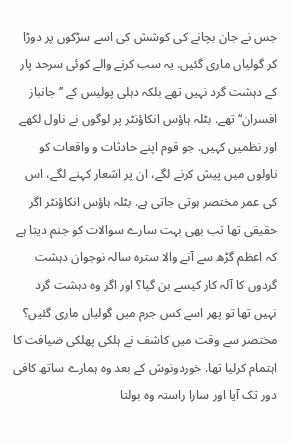جس نے جان بچانے کی کوشش کی اسے سڑکوں پر دوڑا کر گولیاں ماری گئیں. یہ سب کرنے والے کوئی سرحد پار کے دہشت گرد نہیں تھے بلکہ دہلی پولیس کے ’’جانباز افسران‘‘ تھے. بٹلہ ہاؤس انکاؤنٹر پر لوگوں نے ناول لکھے اور نظمیں کہیں. جو قوم اپنے حادثات و واقعات کو ناولوں میں پیش کرنے لگے، ان پر اشعار کہنے لگے، اس کی عمر مختصر ہوتی جاتی ہے. بٹلہ ہاؤس انکاؤنٹر اگر حقیقی تھا تب بھی بہت سارے سوالات کو جنم دیتا ہے کہ اعظم گڑھ سے آنے والا سترہ سالہ نوجوان دہشت گردوں کا آلہ کار کیسے بن گیا؟ اور اگر وہ دہشت گرد نہیں تھا تو پھر اسے کس جرم میں گولیاں ماری گئیں؟
مختصر سے وقت میں کاشف نے ہلکی پھلکی ضیافت کا اہتمام کرلیا تھا. خوردونوش کے بعد وہ ہمارے ساتھ کافی دور تک آیا اور سارا راستہ وہ بولتا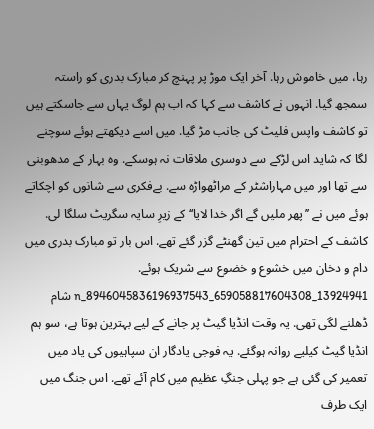رہا، میں خاموش رہا. آخر ایک موڑ پر پہنچ کر مبارک بدری کو راستہ سمجھ گیا. انہوں نے کاشف سے کہا کہ اب ہم لوگ یہاں سے جاسکتے ہیں تو کاشف واپس فلیٹ کی جانب مڑ گیا. میں اسے دیکھتے ہوئے سوچنے لگا کہ شاید اس لڑکے سے دوسری ملاقات نہ ہوسکے. وہ بہار کے مدھوبنی سے تھا اور میں مہاراشٹر کے مراٹھواڑہ سے. بےفکری سے شانوں کو اچکاتے ہوئے میں نے ’’پھر ملیں گے اگر خدا لایا‘‘ کے زیرِ سایہ سگریٹ سلگا لی. کاشف کے احترام میں تین گھنٹے گزر گئے تھے. اس بار تو مبارک بدری میں دام و دخان میں خشوع و خضوع سے شریک ہوئے.
13924941_659058817604308_8946045836196937543_n شام ڈھلنے لگی تھی. یہ وقت انڈیا گیٹ پر جانے کے لیے بہترین ہوتا ہے، سو ہم انڈیا گیٹ کیلیے روانہ ہوگئے. یہ فوجی یادگار ان سپاہیوں کی یاد میں تعمیر کی گئی ہے جو پہلی جنگِ عظیم میں کام آئے تھے. اس جنگ میں ایک طرف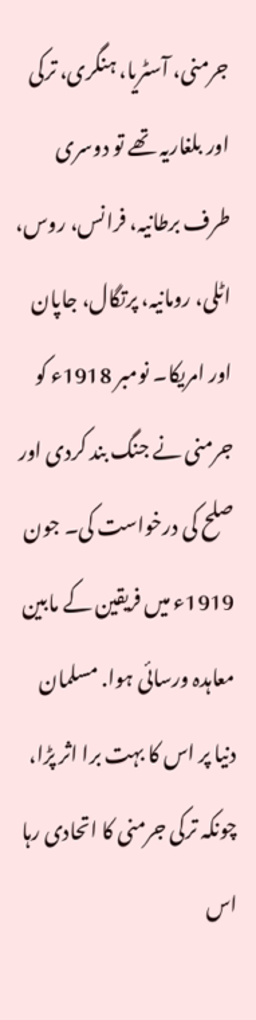جرمنی، آسٹریا، ہنگری، ترکی اور بلغاریہ تھے تو دوسری طرف برطانیہ، فرانس، روس، اٹلی، رومانیہ، پرتگال، جاپان اور امریکا۔ نومبر 1918ء کو جرمنی نے جنگ بند کردی اور صلح کی درخواست کی۔ جون 1919ء میں فریقین کے مابین معاہدہ ورسائی ہوا. مسلمان دنیا پر اس کا بہت برا اثر پڑا، چونکہ ترکی جرمنی کا اتحادی رہا اس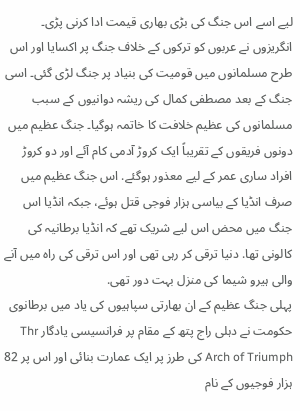لیے اسے اس جنگ کی بڑی بھاری قیمت ادا کرنی پڑی۔ انگریزوں نے عربوں کو ترکوں کے خلاف جنگ پر اکسایا اور اس طرح مسلمانوں میں قومیت کی بنیاد پر جنگ لڑی گئی۔ اسی جنگ کے بعد مصطفی کمال کی ریشہ دوانیوں کے سبب مسلمانوں کی عظیم خلافت کا خاتمہ ہوگیا۔ جنگ عظیم میں دونوں فریقوں کے تقریباً ایک کروڑ آدمی کام آئے اور دو کروڑ افراد ساری عمر کے لیے معذور ہوگئے. اس جنگ عظیم میں صرف انڈیا کے بیاسی ہزار فوجی قتل ہوئے، جبکہ انڈیا اس جنگ میں محض اس لیے شریک تھے کہ انڈیا برطانیہ کی کالونی تھا. دنیا ترقی کر رہی تھی اور اس ترقی کی راہ میں آنے والی ہیرو شیما کی منزل بہت دور تھی.
پہلی جنگ عظیم کے ان بھارتی سپاہیوں کی یاد میں برطانوی حکومت نے دہلی راج پتھ کے مقام پر فرانسیسی یادگار Thr Arch of Triumph کی طرز پر ایک عمارت بنائی اور اس پر 82 ہزار فوجیوں کے نام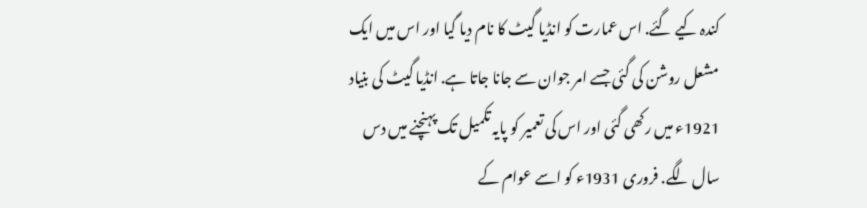کندہ کیے گئے. اس عمارت کو انڈیا گیٹ کا نام دیا گیا اور اس میں ایک مشعل روشن کی گئی جسے امر جوان سے جانا جاتا ہے. انڈیا گیٹ کی بنیاد 1921ء میں رکھی گئی اور اس کی تعمیر کو پایہ تکمیل تک پہنچنے میں دس سال لگے. فروری 1931ء کو اسے عوام کے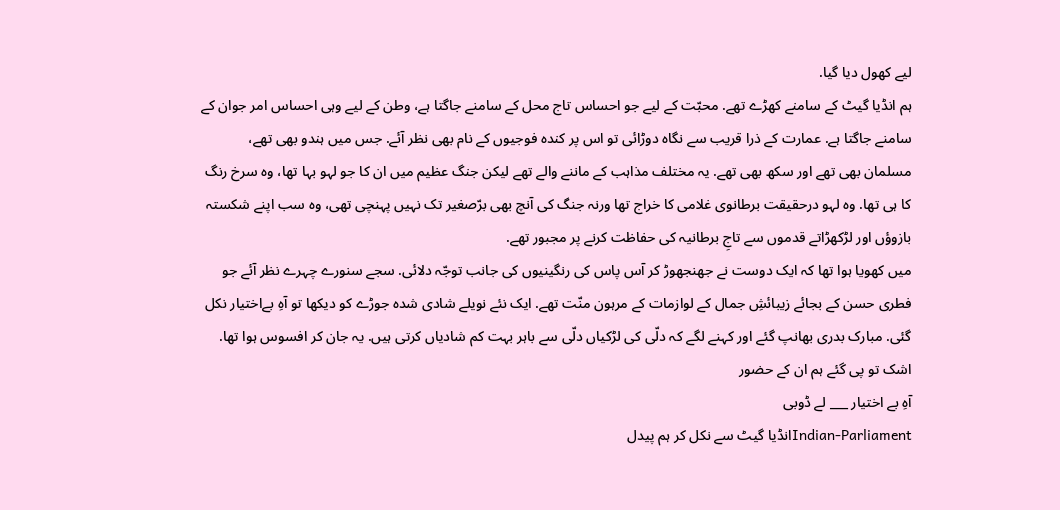لیے کھول دیا گیا.
ہم انڈیا گیٹ کے سامنے کھڑے تھے. محبّت کے لیے جو احساس تاج محل کے سامنے جاگتا ہے، وطن کے لیے وہی احساس امر جوان کے سامنے جاگتا ہے. عمارت کے ذرا قریب سے نگاہ دوڑائی تو اس پر کندہ فوجیوں کے نام بھی نظر آئے. جس میں ہندو بھی تھے، مسلمان بھی تھے اور سکھ بھی تھے. یہ مختلف مذاہب کے ماننے والے تھے لیکن جنگ عظیم میں ان کا جو لہو بہا تھا، وہ سرخ رنگ کا ہی تھا. وہ لہو درحقیقت برطانوی غلامی کا خراج تھا ورنہ جنگ کی آنچ بھی برّصغیر تک نہیں پہنچی تھی، وہ سب اپنے شکستہ بازوؤں اور لڑکھڑاتے قدموں سے تاجِ برطانیہ کی حفاظت کرنے پر مجبور تھے.
میں کھویا ہوا تھا کہ ایک دوست نے جھنجھوڑ کر آس پاس کی رنگینیوں کی جانب توجّہ دلائی. سجے سنورے چہرے نظر آئے جو فطری حسن کے بجائے زیبائشِ جمال کے لوازمات کے مرہون منّت تھے. ایک نئے نویلے شادی شدہ جوڑے کو دیکھا تو آہِ بےاختیار نکل گئی. مبارک بدری بھانپ گئے اور کہنے لگے کہ دلّی کی لڑکیاں دلّی سے باہر بہت کم شادیاں کرتی ہیں. یہ جان کر افسوس ہوا تھا.
اشک تو پی گئے ہم ان کے حضور
آہِ بے اختیار ___ لے ڈوبی
Indian-Parliamentانڈیا گیٹ سے نکل کر ہم پیدل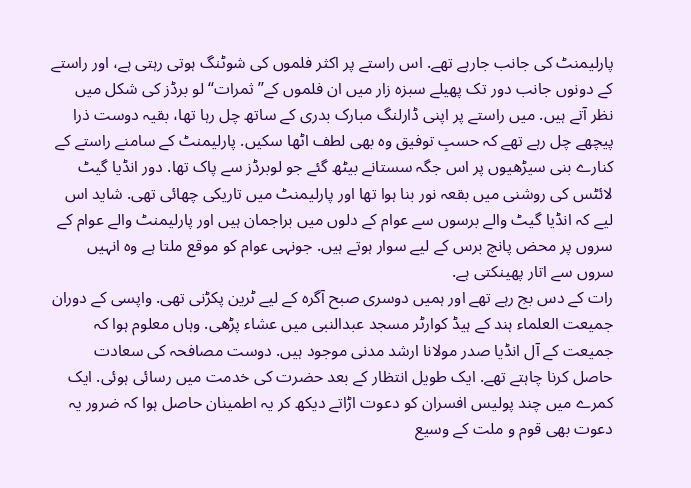پارلیمنٹ کی جانب جارہے تھے. اس راستے پر اکثر فلموں کی شوٹنگ ہوتی رہتی ہے، اور راستے کے دونوں جانب دور تک پھیلے سبزہ زار میں ان فلموں کے’’ثمرات‘‘ لو برڈز کی شکل میں نظر آتے ہیں. میں راستے پر اپنی ڈارلنگ مبارک بدری کے ساتھ چل رہا تھا، بقیہ دوست ذرا پیچھے چل رہے تھے کہ حسبِ توفیق وہ بھی لطف اٹھا سکیں. پارلیمنٹ کے سامنے راستے کے کنارے بنی سیڑھیوں پر اس جگہ سستانے بیٹھ گئے جو لوبرڈز سے پاک تھا. دور انڈیا گیٹ لائٹس کی روشنی میں بقعہ نور بنا ہوا تھا اور پارلیمنٹ میں تاریکی چھائی تھی. شاید اس لیے کہ انڈیا گیٹ والے برسوں سے عوام کے دلوں میں براجمان ہیں اور پارلیمنٹ والے عوام کے سروں پر محض پانچ برس کے لیے سوار ہوتے ہیں. جونہی عوام کو موقع ملتا ہے وہ انہیں سروں سے اتار پھینکتی ہے.
رات کے دس بج رہے تھے اور ہمیں دوسری صبح آگرہ کے لیے ٹرین پکڑنی تھی. واپسی کے دوران جمیعت العلماء ہند کے ہیڈ کوارٹر مسجد عبدالنبی میں عشاء پڑھی. وہاں معلوم ہوا کہ جمیعت کے آل انڈیا صدر مولانا ارشد مدنی موجود ہیں. دوست مصافحہ کی سعادت حاصل کرنا چاہتے تھے. ایک طویل انتظار کے بعد حضرت کی خدمت میں رسائی ہوئی. ایک کمرے میں چند پولیس افسران کو دعوت اڑاتے دیکھ کر یہ اطمینان حاصل ہوا کہ ضرور یہ دعوت بھی قوم و ملت کے وسیع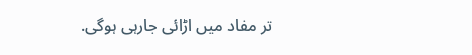تر مفاد میں اڑائی جارہی ہوگی.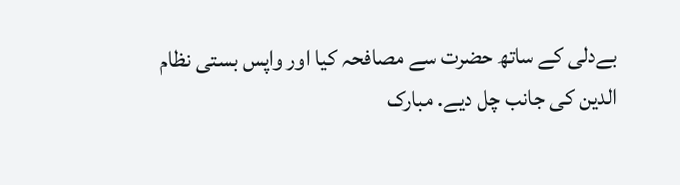بےدلی کے ساتھ حضرت سے مصافحہ کیا اور واپس بستی نظام الدین کی جانب چل دیے. مبارک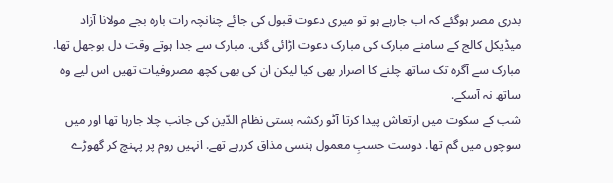بدری مصر ہوگئے کہ اب جارہے ہو تو میری دعوت قبول کی جائے چنانچہ رات بارہ بجے مولانا آزاد میڈیکل کالج کے سامنے مبارک کی مبارک دعوت اڑائی گئی. مبارک سے جدا ہوتے وقت دل بوجھل تھا. مبارک سے آگرہ تک ساتھ چلنے کا اصرار بھی کیا لیکن ان کی بھی کچھ مصروفیات تھیں اس لیے وہ ساتھ نہ آسکے.
شب کے سکوت میں ارتعاش پیدا کرتا آٹو رکشہ بستی نظام الدّین کی جانب چلا جارہا تھا اور میں سوچوں میں گم تھا. دوست حسبِ معمول ہنسی مذاق کررہے تھے. انہیں روم پر پہنچ کر گھوڑے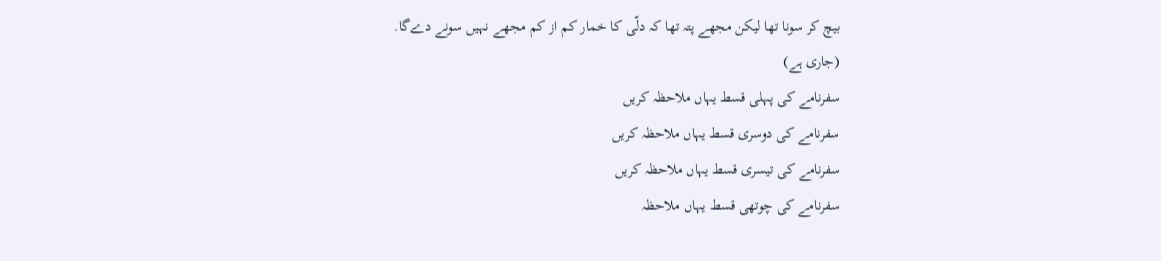بیچ کر سونا تھا لیکن مجھے پتہ تھا کہ دلّی کا خمار کم از کم مجھے نہیں سونے دےگا.
(جاری ہے)
سفرنامے کی پہلی قسط یہاں ملاحظہ کریں
سفرنامے کی دوسری قسط یہاں ملاحظہ کریں
سفرنامے کی تیسری قسط یہاں ملاحظہ کریں
سفرنامے کی چوتھی قسط یہاں ملاحظہ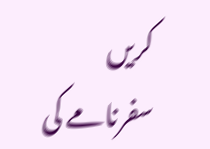کریں
سفرنامے کی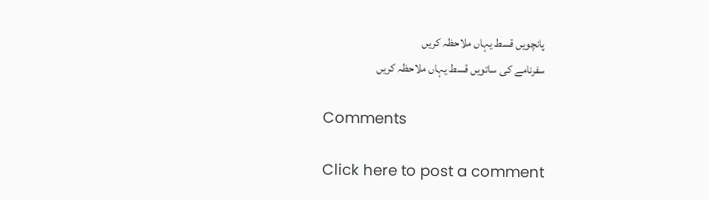پانچویں قسط یہاں ملاحظہ کریں
سفرنامے کی ساتویں قسط یہاں ملاحظہ کریں

Comments

Click here to post a comment